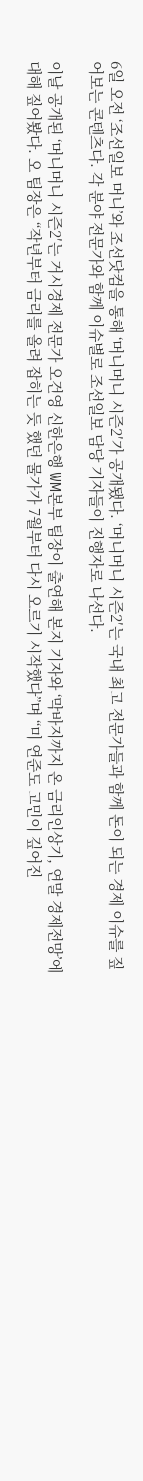6일 오전 ‘조선일보 머니’와 조선닷컴을 통해 ‘머니머니 시즌2′가 공개됐다. ‘머니머니 시즌2′는 국내 최고 전문가들과 함께 돈이 되는 경제 이슈를 짚어보는 콘텐츠다. 각 분야 전문가와 함께 이슈별로 조선일보 담당 기자들이 진행자로 나선다.

이날 공개된 ‘머니머니 시즌2′는 거시경제 전문가 오건영 신한은행 WM본부 팀장이 출연해 본지 기자와 ‘막바지까지 온 금리인상기, 연말 경제전망’에 대해 짚어봤다. 오 팀장은 “작년부터 금리를 올려 잡히는 듯 했던 물가가 7월부터 다시 오르기 시작했다”며 “미 연준도 고민이 깊어진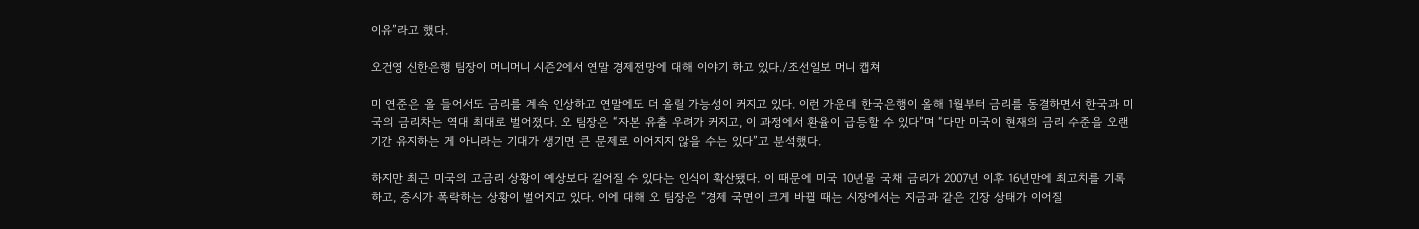이유”라고 했다.

오건영 신한은행 팀장이 머니머니 시즌2에서 연말 경제전망에 대해 이야기 하고 있다./조선일보 머니 캡쳐

미 연준은 올 들어서도 금리를 계속 인상하고 연말에도 더 올릴 가능성이 커지고 있다. 이런 가운데 한국은행이 올해 1월부터 금리를 동결하면서 한국과 미국의 금리차는 역대 최대로 벌어졌다. 오 팀장은 “자본 유출 우려가 커지고, 이 과정에서 환율이 급등할 수 있다”며 “다만 미국이 현재의 금리 수준을 오랜 기간 유지하는 게 아니라는 기대가 생기면 큰 문제로 이어지지 않을 수는 있다”고 분석했다.

하지만 최근 미국의 고금리 상황이 예상보다 길어질 수 있다는 인식이 확산됐다. 이 때문에 미국 10년물 국채 금리가 2007년 이후 16년만에 최고치를 기록하고, 증시가 폭락하는 상황이 벌어지고 있다. 이에 대해 오 팀장은 “경제 국면이 크게 바뀔 때는 시장에서는 지금과 같은 긴장 상태가 이어질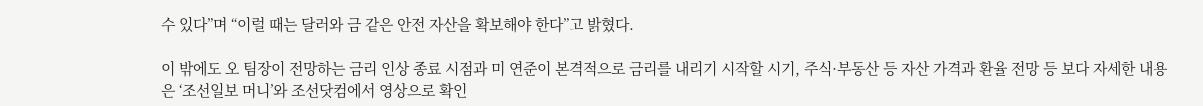수 있다”며 “이럴 때는 달러와 금 같은 안전 자산을 확보해야 한다”고 밝혔다.

이 밖에도 오 팀장이 전망하는 금리 인상 종료 시점과 미 연준이 본격적으로 금리를 내리기 시작할 시기, 주식·부동산 등 자산 가격과 환율 전망 등 보다 자세한 내용은 ‘조선일보 머니’와 조선닷컴에서 영상으로 확인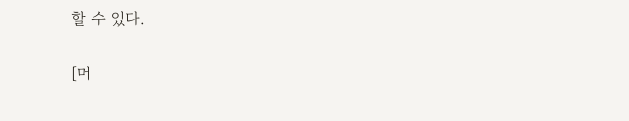할 수 있다.

[머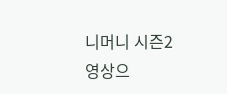니머니 시즌2 영상으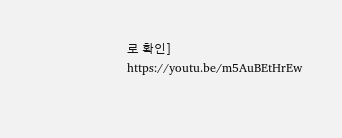로 확인] https://youtu.be/m5AuBEtHrEw